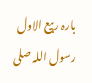بارہ ربیع الاول رسول اللہ صلی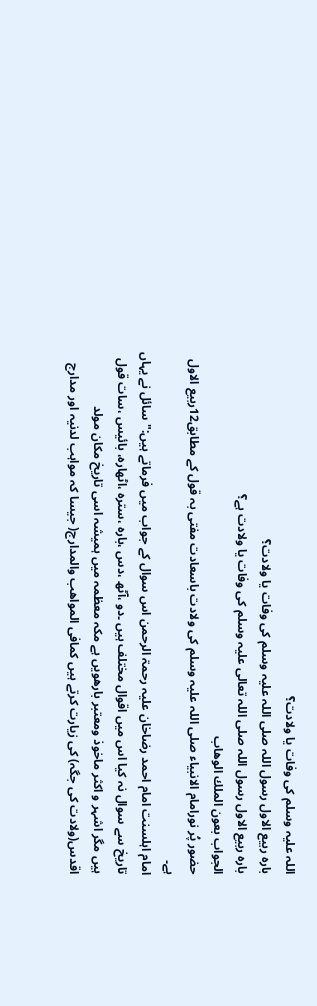اللہ علیہ وسلم کی وفات یا ولادت؟
بارہ ربیع الاول رسول اللہ صلی اللہ علیہ وسلم کی وفات یا ولادت؟
باره ربيع الاول رسول اللہ صلی اللہ تعالی علیہ وسلم کی وفات یا ولادت ہے؟
الجواب بعون الملك الوهاب
حضور پُر نورامام الانبیاء صلی اللہ علیہ وسلم کی ولادت باسعادت مفتی بہ قول کے مطابق12ربیع الاول ہے۔
امام اہلسنت امام احمد رضاخان علیہ رحمۃ الرحمن اس سوال کے جواب میں فرماتے ہیں:" سائل نے یہاں تاریخ سے سوال نہ کیا اس میں اقوال مختلف ہیں ۔دو ،آٹھ ،دس ،بارہ ،سترہ ،اٹھارہ، بائیس ،سات قول ہیں مگر اشہر و اکثر ماخوذ ومعتبر بارھویں ہے مکہ معظمہ میں ہمیشہ اسی تاریخ مکان مولد اقدس(ولادت کی جگہ) کی زیارت کرتے ہیں کمافی المواھب والمدارج( جیسا کہ مواہب لدنیہ اور مدارج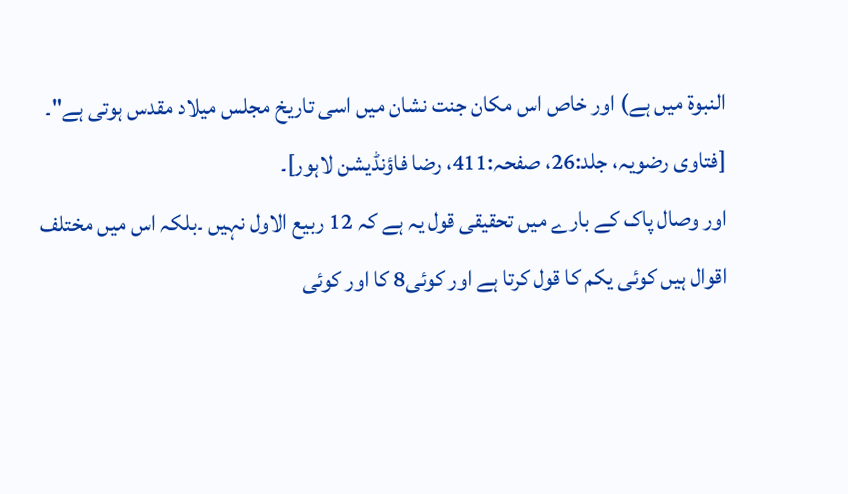النبوۃ میں ہے) اور خاص اس مکان جنت نشان میں اسی تاریخ مجلس میلاد مقدس ہوتی ہے"۔ [فتاوی رضویہ، جلد:26، صفحہ:411، رضا فاؤنڈیشن لاہور]۔
اور وصال پاک کے بارے میں تحقیقی قول یہ ہے کہ 12 ربیع الاول نہیں ۔بلکہ اس میں مختلف اقوال ہیں کوئی یکم کا قول کرتا ہے اور کوئی8 کا اور کوئی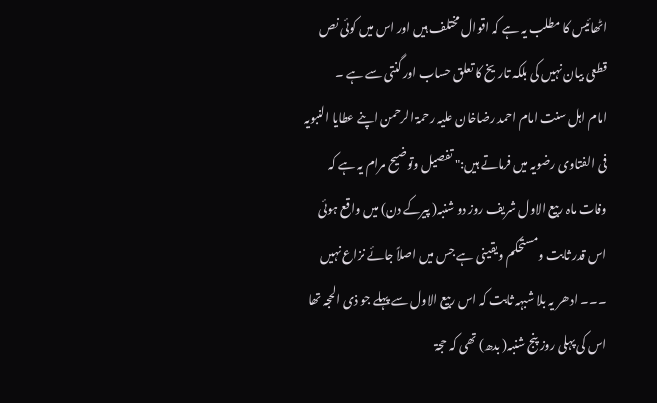اٹھائیس کا مطلب یہ ہے کہ اقوال مختلف ہیں اور اس میں کوئی نص قطعی بیان نہیں کی بلکہ تاریخ کا تعلق حساب اور گنتی سے ہے ۔
امام اہل سنت امام احمد رضاخان علیہ رحمۃ الرحمن اپنے عطایا النبویہ فی الفتاوی رضویہ میں فرماتے ہیں:" تفصیل وتوضیح مرام یہ ہے کہ وفات ماہ ربیع الاول شریف روز دو شنبہ( پیرکے دن) میں واقع ہوئی اس قدر ثابت ومستحکم ویقینی ہے جس میں اصلاً جائے نزاع نہیں ۔۔۔ ادھر یہ بلا شبہہ ثابت کہ اس ربیع الاول سے پہلے جو ذی الحجہ تھا اس کی پہلی روز پنج شنبہ( بدھ) تھی کہ حجۃ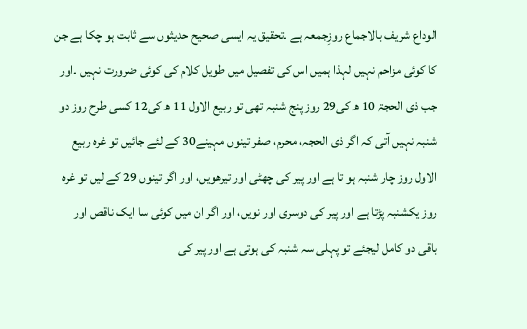الوداع شریف بالاجماع روزِجمعہ ہے ۔تحقیق یہ ایسی صحیح حدیثوں سے ثابت ہو چکا ہے جن کا کوئی مزاحم نہیں لہذا ہمیں اس کی تفصیل میں طویل کلام کی کوئی ضرورت نہیں ۔اور جب ذی الحجۃ 10 ھ کی29 روز پنج شنبہ تھی تو ربیع الاول 11 ھ کی12 کسی طرح روز دو شنبہ نہیں آتی کہ اگر ذی الحجہ، محرم، صفر تینوں مہینے30 کے لئے جائیں تو غرہ ربیع الاول روز چار شنبہ ہو تا ہے اور پیر کی چھٹی اور تیرھویں، اور اگر تینوں 29 کے لیں تو غرہ روز یکشنبہ پڑتا ہے اور پیر کی دوسری اور نویں، اور اگر ان میں کوئی سا ایک ناقص اور باقی دو کامل لیجئے تو پہلی سہ شنبہ کی ہوتی ہے اور پیر کی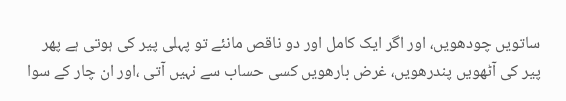ساتویں چودھویں، اور اگر ایک کامل اور دو ناقص مانئے تو پہلی پیر کی ہوتی ہے پھر پیر کی آٹھویں پندرھویں، غرض بارھویں کسی حساب سے نہیں آتی ،اور ان چار کے سوا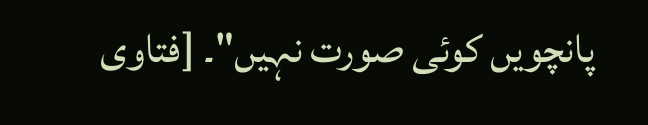پانچویں کوئی صورت نہیں"۔ [فتاوی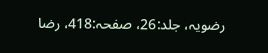رضویہ، جلد:26، صفحہ:418، رضا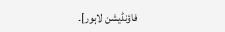فاؤنڈیشن لاہور]۔